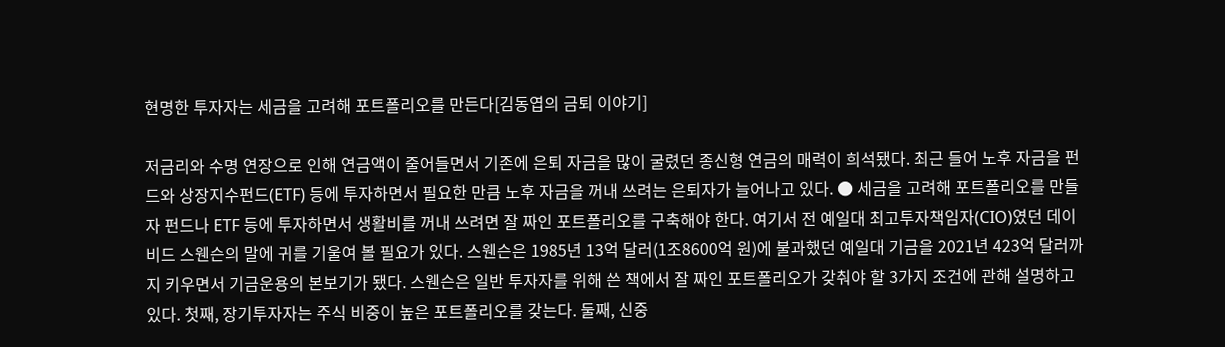현명한 투자자는 세금을 고려해 포트폴리오를 만든다[김동엽의 금퇴 이야기]

저금리와 수명 연장으로 인해 연금액이 줄어들면서 기존에 은퇴 자금을 많이 굴렸던 종신형 연금의 매력이 희석됐다. 최근 들어 노후 자금을 펀드와 상장지수펀드(ETF) 등에 투자하면서 필요한 만큼 노후 자금을 꺼내 쓰려는 은퇴자가 늘어나고 있다. ● 세금을 고려해 포트폴리오를 만들자 펀드나 ETF 등에 투자하면서 생활비를 꺼내 쓰려면 잘 짜인 포트폴리오를 구축해야 한다. 여기서 전 예일대 최고투자책임자(CIO)였던 데이비드 스웬슨의 말에 귀를 기울여 볼 필요가 있다. 스웬슨은 1985년 13억 달러(1조8600억 원)에 불과했던 예일대 기금을 2021년 423억 달러까지 키우면서 기금운용의 본보기가 됐다. 스웬슨은 일반 투자자를 위해 쓴 책에서 잘 짜인 포트폴리오가 갖춰야 할 3가지 조건에 관해 설명하고 있다. 첫째, 장기투자자는 주식 비중이 높은 포트폴리오를 갖는다. 둘째, 신중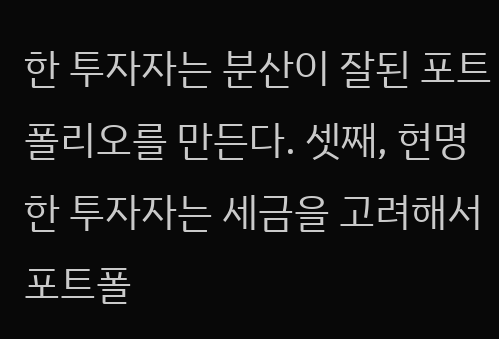한 투자자는 분산이 잘된 포트폴리오를 만든다. 셋째, 현명한 투자자는 세금을 고려해서 포트폴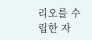리오를 수립한 자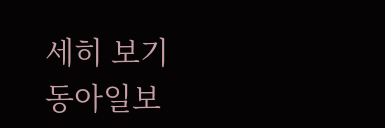세히 보기
동아일보